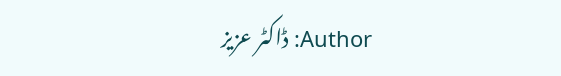Author: ڈاکٹر عزیز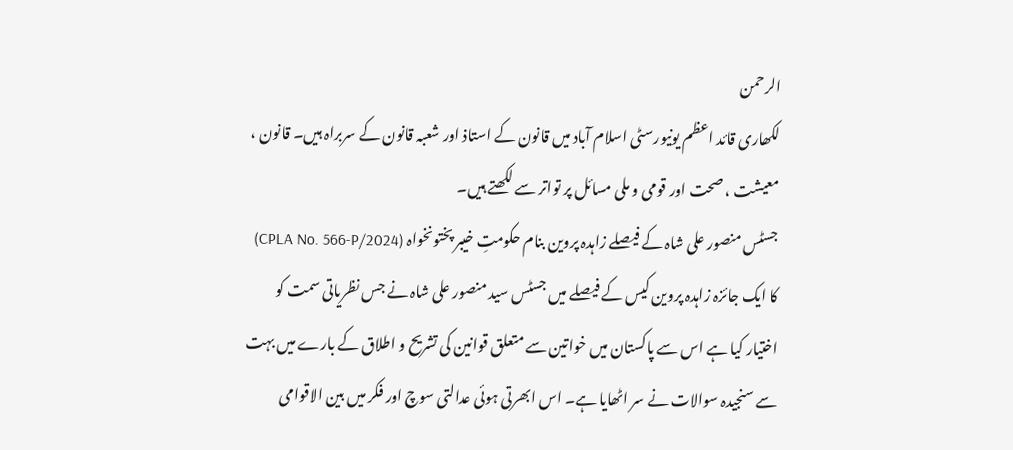الرحمن
لکھاری قائد اعظم یونیورسٹی اسلام آباد میں قانون کے استاذ اور شعبہ قانون کے سربراہ ہیں۔ قانون ، معیشت ، صحت اور قومی و ملی مسائل پر تواتر سے لکھتے ہیں۔
جسٹس منصور علی شاہ کے فیصلے زاہدہ پروین بنام حکومتِ خیبر پختونخواہ (CPLA No. 566-P/2024) کا ایک جائزہ زاہدہ پروین کیس کے فیصلے میں جسٹس سید منصور علی شاہ نے جس نظریاتی سمت کو اختیار کیا ہے اس سے پاکستان میں خواتین سے متعلق قوانین کی تشریح و اطلاق کے بارے میں بہت سے سنجیدہ سوالات نے سر اٹھایا ہے۔ اس ابھرتی ہوئی عدالتی سوچ اور فکر میں بین الاقوامی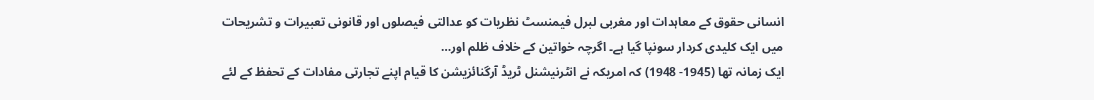انسانی حقوق کے معاہدات اور مغربی لبرل فیمنسٹ نظریات کو عدالتی فیصلوں اور قانونی تعبیرات و تشریحات میں ایک کلیدی کردار سونپا گیا ہے۔ اگرچہ خواتین کے خلاف ظلم اور…
ایک زمانہ تھا (1945- 1948) کہ امریکہ نے انٹرنیشنل ٹریڈ آرگنائزیشن کا قیام اپنے تجارتی مفادات کے تحفظ کے لئے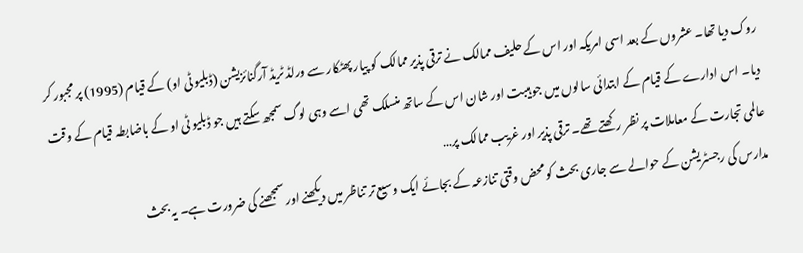روک دیا تھا۔ عشروں کے بعد اسی امریکہ اور اس کے حلیف ممالک نے ترقی پذیر ممالک کو پیار پھٹکار سے ورلڈ ٹریڈ آرگنائزیشن (ڈبلیو ٹی او) کے قیام (1995) پر مجبور کر دیا۔ اس ادارے کے قیام کے ابتدائی سالوں میں جو ہیبت اور شان اس کے ساتھ منسلک تھی اسے وہی لوگ سمجھ سکتے ہیں جو ڈبلیو ٹی او کے باضابطہ قیام کے وقت عالمی تجارت کے معاملات پر نظر رکھتے تھے۔ ترقی پذیر اور غریب ممالک پر…
مدارس کی رجسٹریشن کے حوالے سے جاری بحث کو محض وقتی تنازعہ کے بجائے ایک وسیع تر تناظر میں دیکھنے اور سمجھنے کی ضرورت ہے۔ یہ بحث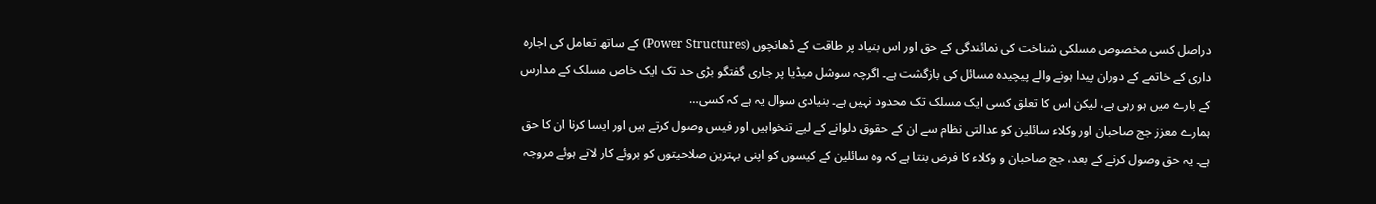دراصل کسی مخصوص مسلکی شناخت کی نمائندگی کے حق اور اس بنیاد پر طاقت کے ڈھانچوں (Power Structures) کے ساتھ تعامل کی اجارہ داری کے خاتمے کے دوران پیدا ہونے والے پیچیدہ مسائل کی بازگشت ہے۔ اگرچہ سوشل میڈیا پر جاری گفتگو بڑی حد تک ایک خاص مسلک کے مدارس کے بارے میں ہو رہی ہے، لیکن اس کا تعلق کسی ایک مسلک تک محدود نہیں ہے۔ بنیادی سوال یہ ہے کہ کسی…
ہمارے معزز جج صاحبان اور وکلاء سائلین کو عدالتی نظام سے ان کے حقوق دلوانے کے لیے تنخواہیں اور فیس وصول کرتے ہیں اور ایسا کرنا ان کا حق ہے۔ یہ حق وصول کرنے کے بعد، جج صاحبان و وکلاء کا فرض بنتا ہے کہ وہ سائلین کے کیسوں کو اپنی بہترین صلاحیتوں کو بروئے کار لاتے ہوئے مروجہ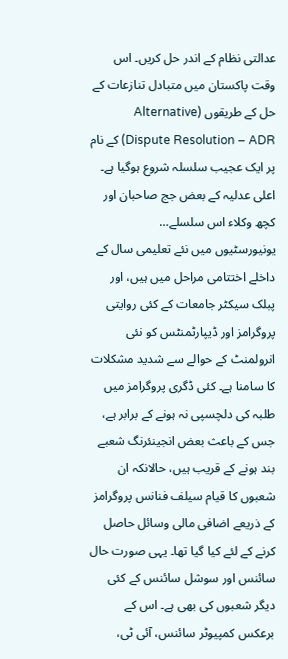عدالتی نظام کے اندر حل کریں۔ اس وقت پاکستان میں متبادل تنازعات کے حل کے طریقوں (Alternative Dispute Resolution – ADR) کے نام پر ایک عجیب سلسلہ شروع ہوگیا ہے۔ اعلی عدلیہ کے بعض جج صاحبان اور کچھ وکلاء اس سلسلے…
یونیورسٹیوں میں نئے تعلیمی سال کے داخلے اختتامی مراحل میں ہیں، اور پبلک سیکٹر جامعات کے کئی روایتی پروگرامز اور ڈیپارٹمنٹس کو نئی انرولمنٹ کے حوالے سے شدید مشکلات کا سامنا ہے۔ کئی ڈگری پروگرامز میں طلبہ کی دلچسپی نہ ہونے کے برابر ہے، جس کے باعث بعض انجینئرنگ شعبے بند ہونے کے قریب ہیں، حالانکہ ان شعبوں کا قیام سیلف فنانس پروگرامز کے ذریعے اضافی مالی وسائل حاصل کرنے کے لئے کیا گیا تھا۔ یہی صورت حال سائنس اور سوشل سائنس کے کئی دیگر شعبوں کی بھی ہے۔ اس کے برعکس کمپیوٹر سائنس، آئی ٹی،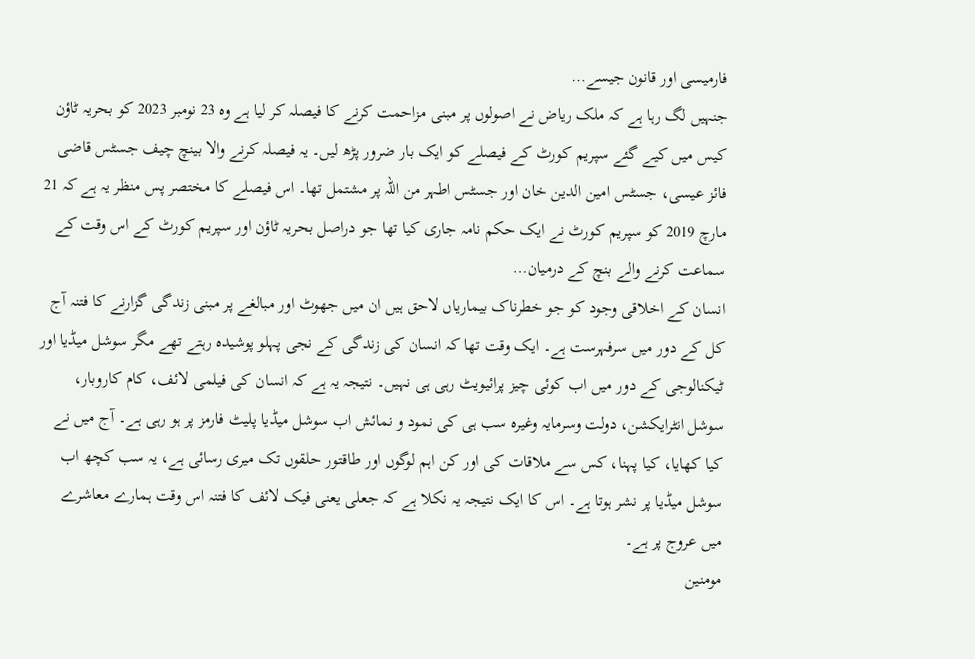فارمیسی اور قانون جیسے…
جنہیں لگ رہا ہے کہ ملک ریاض نے اصولوں پر مبنی مزاحمت کرنے کا فیصلہ کر لیا ہے وہ 23 نومبر 2023 کو بحریہ ٹاؤن کیس میں کیے گئے سپریم کورٹ کے فیصلے کو ایک بار ضرور پڑھ لیں۔ یہ فیصلہ کرنے والا بینچ چیف جسٹس قاضی فائز عیسی، جسٹس امین الدین خان اور جسٹس اطہر من اللہ پر مشتمل تھا۔ اس فیصلے کا مختصر پس منظر یہ ہے کہ 21 مارچ 2019 کو سپریم کورٹ نے ایک حکم نامہ جاری کیا تھا جو دراصل بحریہ ٹاؤن اور سپریم کورٹ کے اس وقت کے سماعت کرنے والے بنچ کے درمیان…
انسان کے اخلاقی وجود کو جو خطرناک بیماریاں لاحق ہیں ان میں جھوٹ اور مبالغے پر مبنی زندگی گزارنے کا فتنہ آج کل کے دور میں سرفہرست ہے۔ ایک وقت تھا کہ انسان کی زندگی کے نجی پہلو پوشیدہ رہتے تھے مگر سوشل میڈیا اور ٹیکنالوجی کے دور میں اب کوئی چیز پرائیویٹ رہی ہی نہیں۔ نتیجہ یہ ہے کہ انسان کی فیلمی لائف، کام کاروبار، سوشل انٹرایکشن، دولت وسرمایہ وغیرہ سب ہی کی نمود و نمائش اب سوشل میڈیا پلیٹ فارمز پر ہو رہی ہے۔ آج میں نے کیا کھایا، کیا پہنا، کس سے ملاقات کی اور کن اہم لوگوں اور طاقتور حلقوں تک میری رسائی ہے، یہ سب کچھ اب سوشل میڈیا پر نشر ہوتا ہے۔ اس کا ایک نتیجہ یہ نکلا ہے کہ جعلی یعنی فیک لائف کا فتنہ اس وقت ہمارے معاشرے میں عروج پر ہے۔
مومنین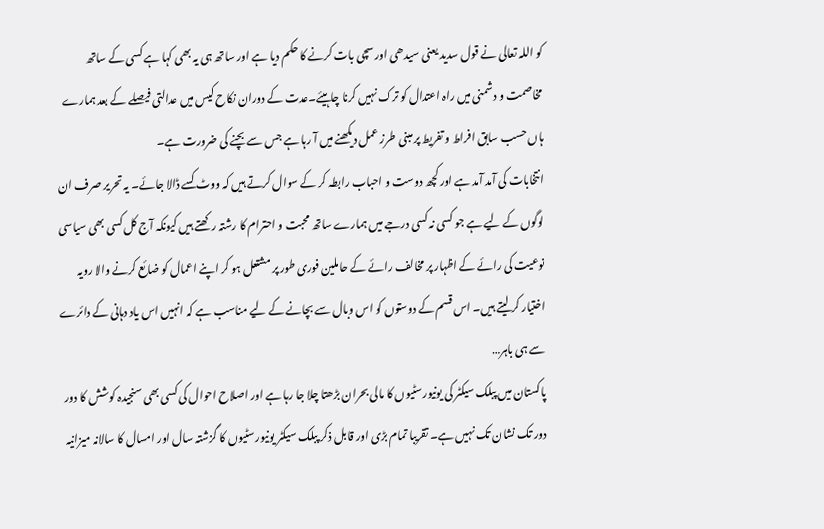کو اللہ تعالی نے قول سدید یعنی سیدھی اور سچی بات کرنے کا حکم دیا ہے اور ساتھ ہی یہ بھی کہا ہے کسی کے ساتھ مخاصمت و دشمنی میں راہ اعتدال کو ترک نہیں کرنا چاہیئے۔عدت کے دوران نکاح کیس میں عدالتی فیصلے کے بعد ہمارے ہاں حسب سابق افراط و تفریط پر مبنی طرز عمل دیکھنے میں آ رہا ہے جس سے بچنے کی ضرورت ہے۔
انتخابات کی آمد آمد ہے اور کچھ دوست و احباب رابطہ کر کے سوال کرتے ہیں کہ ووٹ کسے ڈالا جائے۔ یہ تحریر صرف ان لوگوں کے لیے ہے جو کسی نہ کسی درجے میں ہمارے ساتھ محبت و احترام کا رشتہ رکھتے ہیں کیونکہ آج کل کسی بھی سیاسی نوعیت کی رائے کے اظہار پر مخالف رائے کے حاملین فوری طور پر مشتعل ہو کر اپنے اعمال کو ضائع کرنے والا رویہ اختیار کر لیتے ہیں۔ اس قسم کے دوستوں کو اس وبال سے بچانے کے لیے مناسب ہے کہ انہیں اس یاد دہانی کے دائرے سے ہی باہر…
پاکستان میں پبلک سیکٹر کی یونیورسٹیوں کا مالی بحران بڑھتا چلا جا رہا ہے اور اصلاح احوال کی کسی بھی سنجیدہ کوشش کا دور دور تک نشان تک نہیں ہے۔ تقریبا تمام بڑی اور قابل ذکر پبلک سیکٹر یونیورسٹیوں کا گزشتہ سال اور امسال کا سالانہ میزانیہ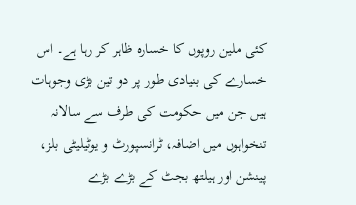کئی ملین روپوں کا خسارہ ظاہر کر رہا ہے۔ اس خسارے کی بنیادی طور پر دو تین بڑی وجوہات ہیں جن میں حکومت کی طرف سے سالانہ تنخواہوں میں اضافہ، ٹرانسپورٹ و یوٹیلیٹی بلز، پینشن اور ہیلتھ بجٹ کے بڑے بڑے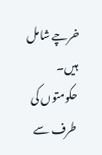خرچے شامل ہیں۔ حکومتوں کی طرف سے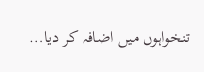تنخواہوں میں اضافہ کر دیا…